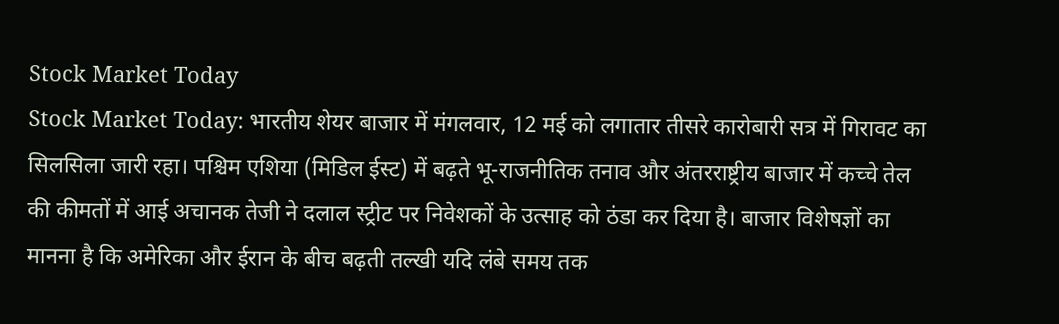Stock Market Today
Stock Market Today: भारतीय शेयर बाजार में मंगलवार, 12 मई को लगातार तीसरे कारोबारी सत्र में गिरावट का सिलसिला जारी रहा। पश्चिम एशिया (मिडिल ईस्ट) में बढ़ते भू-राजनीतिक तनाव और अंतरराष्ट्रीय बाजार में कच्चे तेल की कीमतों में आई अचानक तेजी ने दलाल स्ट्रीट पर निवेशकों के उत्साह को ठंडा कर दिया है। बाजार विशेषज्ञों का मानना है कि अमेरिका और ईरान के बीच बढ़ती तल्खी यदि लंबे समय तक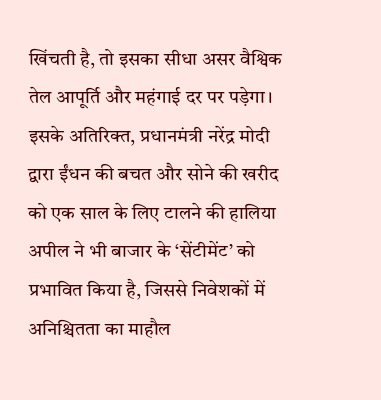खिंचती है, तो इसका सीधा असर वैश्विक तेल आपूर्ति और महंगाई दर पर पड़ेगा। इसके अतिरिक्त, प्रधानमंत्री नरेंद्र मोदी द्वारा ईंधन की बचत और सोने की खरीद को एक साल के लिए टालने की हालिया अपील ने भी बाजार के ‘सेंटीमेंट’ को प्रभावित किया है, जिससे निवेशकों में अनिश्चितता का माहौल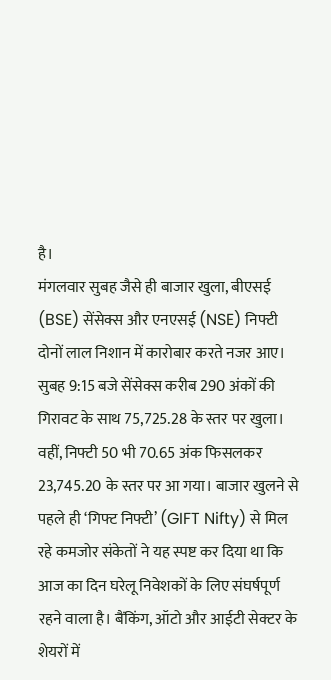है।
मंगलवार सुबह जैसे ही बाजार खुला, बीएसई (BSE) सेंसेक्स और एनएसई (NSE) निफ्टी दोनों लाल निशान में कारोबार करते नजर आए। सुबह 9:15 बजे सेंसेक्स करीब 290 अंकों की गिरावट के साथ 75,725.28 के स्तर पर खुला। वहीं, निफ्टी 50 भी 70.65 अंक फिसलकर 23,745.20 के स्तर पर आ गया। बाजार खुलने से पहले ही ‘गिफ्ट निफ्टी’ (GIFT Nifty) से मिल रहे कमजोर संकेतों ने यह स्पष्ट कर दिया था कि आज का दिन घरेलू निवेशकों के लिए संघर्षपूर्ण रहने वाला है। बैंकिंग, ऑटो और आईटी सेक्टर के शेयरों में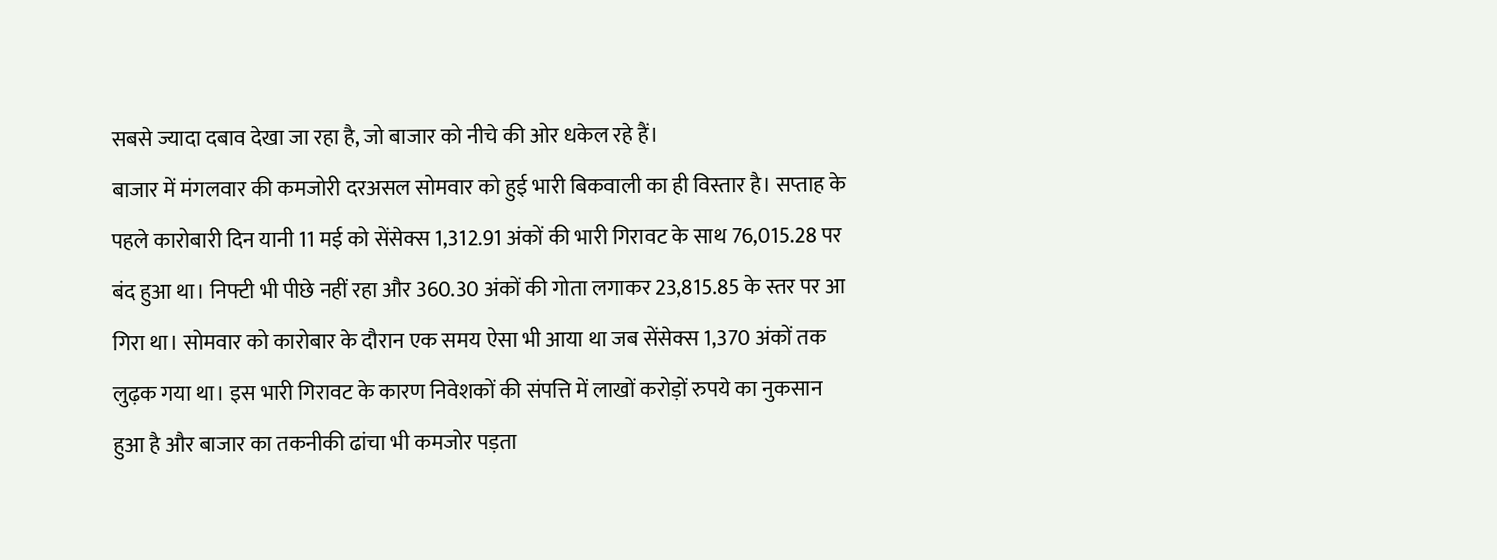सबसे ज्यादा दबाव देखा जा रहा है, जो बाजार को नीचे की ओर धकेल रहे हैं।
बाजार में मंगलवार की कमजोरी दरअसल सोमवार को हुई भारी बिकवाली का ही विस्तार है। सप्ताह के पहले कारोबारी दिन यानी 11 मई को सेंसेक्स 1,312.91 अंकों की भारी गिरावट के साथ 76,015.28 पर बंद हुआ था। निफ्टी भी पीछे नहीं रहा और 360.30 अंकों की गोता लगाकर 23,815.85 के स्तर पर आ गिरा था। सोमवार को कारोबार के दौरान एक समय ऐसा भी आया था जब सेंसेक्स 1,370 अंकों तक लुढ़क गया था। इस भारी गिरावट के कारण निवेशकों की संपत्ति में लाखों करोड़ों रुपये का नुकसान हुआ है और बाजार का तकनीकी ढांचा भी कमजोर पड़ता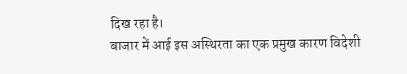दिख रहा है।
बाजार में आई इस अस्थिरता का एक प्रमुख कारण विदेशी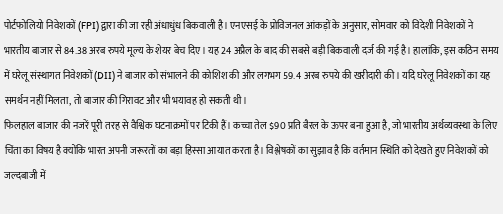पोर्टफोलियो निवेशकों (FPI) द्वारा की जा रही अंधाधुंध बिकवाली है। एनएसई के प्रोविजनल आंकड़ों के अनुसार, सोमवार को विदेशी निवेशकों ने भारतीय बाजार से 84.38 अरब रुपये मूल्य के शेयर बेच दिए। यह 24 अप्रैल के बाद की सबसे बड़ी बिकवाली दर्ज की गई है। हालांकि, इस कठिन समय में घरेलू संस्थागत निवेशकों (DII) ने बाजार को संभालने की कोशिश की और लगभग 59.4 अरब रुपये की खरीदारी की। यदि घरेलू निवेशकों का यह समर्थन नहीं मिलता, तो बाजार की गिरावट और भी भयावह हो सकती थी।
फिलहाल बाजार की नजरें पूरी तरह से वैश्विक घटनाक्रमों पर टिकी हैं। कच्चा तेल $90 प्रति बैरल के ऊपर बना हुआ है, जो भारतीय अर्थव्यवस्था के लिए चिंता का विषय है क्योंकि भारत अपनी जरूरतों का बड़ा हिस्सा आयात करता है। विश्लेषकों का सुझाव है कि वर्तमान स्थिति को देखते हुए निवेशकों को जल्दबाजी में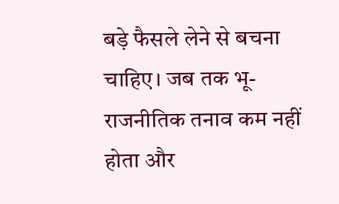बड़े फैसले लेने से बचना चाहिए। जब तक भू-राजनीतिक तनाव कम नहीं होता और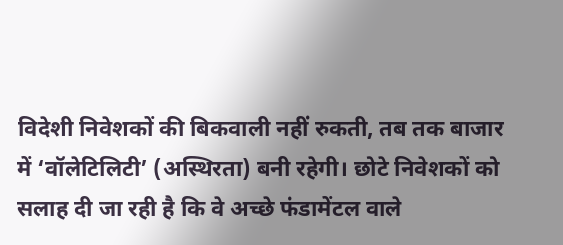विदेशी निवेशकों की बिकवाली नहीं रुकती, तब तक बाजार में ‘वॉलेटिलिटी’ (अस्थिरता) बनी रहेगी। छोटे निवेशकों को सलाह दी जा रही है कि वे अच्छे फंडामेंटल वाले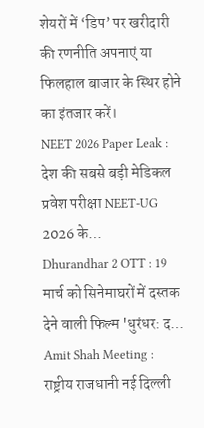शेयरों में ‘डिप’ पर खरीदारी की रणनीति अपनाएं या फिलहाल बाजार के स्थिर होने का इंतजार करें।
NEET 2026 Paper Leak : देश की सबसे बड़ी मेडिकल प्रवेश परीक्षा NEET-UG 2026 के…
Dhurandhar 2 OTT : 19 मार्च को सिनेमाघरों में दस्तक देने वाली फिल्म 'धुरंधर: द…
Amit Shah Meeting : राष्ट्रीय राजधानी नई दिल्ली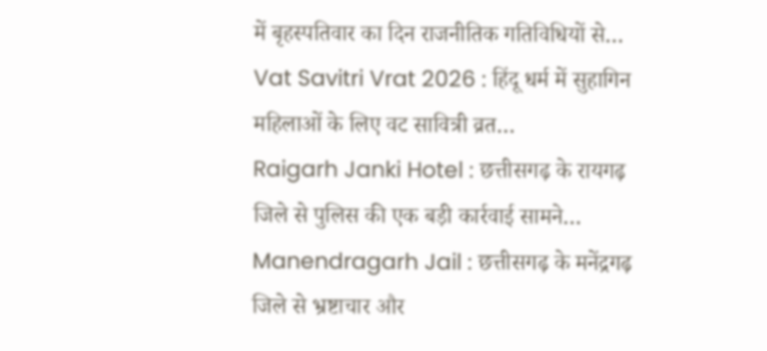में बृहस्पतिवार का दिन राजनीतिक गतिविधियों से…
Vat Savitri Vrat 2026 : हिंदू धर्म में सुहागिन महिलाओं के लिए वट सावित्री व्रत…
Raigarh Janki Hotel : छत्तीसगढ़ के रायगढ़ जिले से पुलिस की एक बड़ी कार्रवाई सामने…
Manendragarh Jail : छत्तीसगढ़ के मनेंद्रगढ़ जिले से भ्रष्टाचार और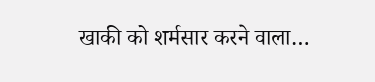खाकी को शर्मसार करने वाला…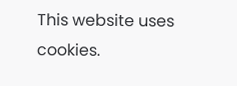This website uses cookies.